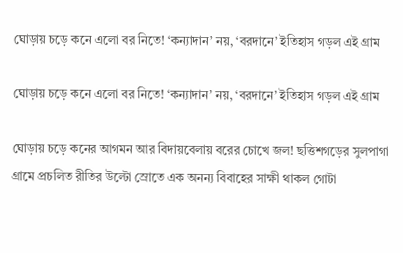ঘোড়ায় চড়ে কনে এলো বর নিতে! ‘কন্যাদান’ নয়, ‘বরদানে’ ইতিহাস গড়ল এই গ্রাম

ঘোড়ায় চড়ে কনে এলো বর নিতে! ‘কন্যাদান’ নয়, ‘বরদানে’ ইতিহাস গড়ল এই গ্রাম

ঘোড়ায় চড়ে কনের আগমন আর বিদায়বেলায় বরের চোখে জল! ছত্তিশগড়ের সুলপাগা গ্রামে প্রচলিত রীতির উল্টো স্রোতে এক অনন্য বিবাহের সাক্ষী থাকল গোটা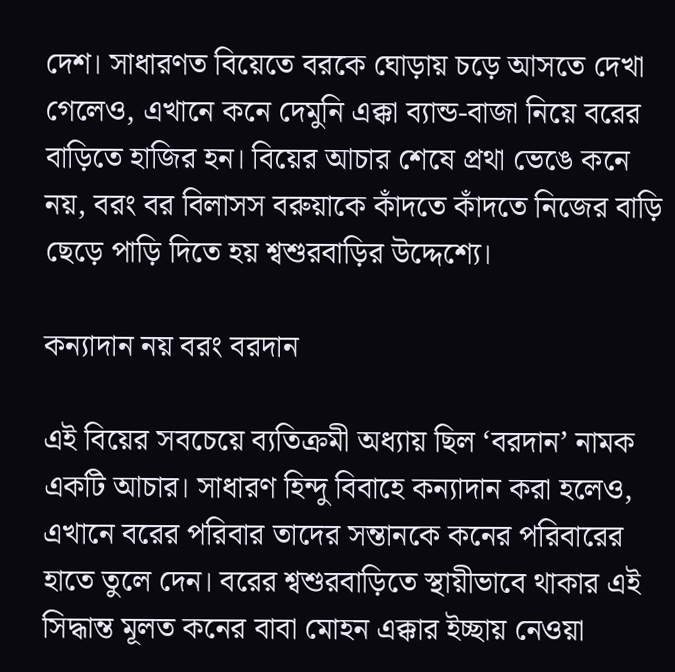দেশ। সাধারণত বিয়েতে বরকে ঘোড়ায় চড়ে আসতে দেখা গেলেও, এখানে কনে দেমুনি এক্কা ব্যান্ড-বাজা নিয়ে বরের বাড়িতে হাজির হন। বিয়ের আচার শেষে প্রথা ভেঙে কনে নয়, বরং বর বিলাসস বরুয়াকে কাঁদতে কাঁদতে নিজের বাড়ি ছেড়ে পাড়ি দিতে হয় শ্বশুরবাড়ির উদ্দেশ্যে।

কন্যাদান নয় বরং বরদান

এই বিয়ের সবচেয়ে ব্যতিক্রমী অধ্যায় ছিল ‘বরদান’ নামক একটি আচার। সাধারণ হিন্দু বিবাহে কন্যাদান করা হলেও, এখানে বরের পরিবার তাদের সন্তানকে কনের পরিবারের হাতে তুলে দেন। বরের শ্বশুরবাড়িতে স্থায়ীভাবে থাকার এই সিদ্ধান্ত মূলত কনের বাবা মোহন এক্কার ইচ্ছায় নেওয়া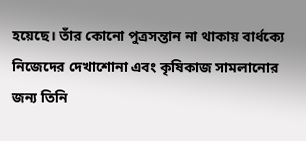হয়েছে। তাঁর কোনো পুত্রসন্তান না থাকায় বার্ধক্যে নিজেদের দেখাশোনা এবং কৃষিকাজ সামলানোর জন্য তিনি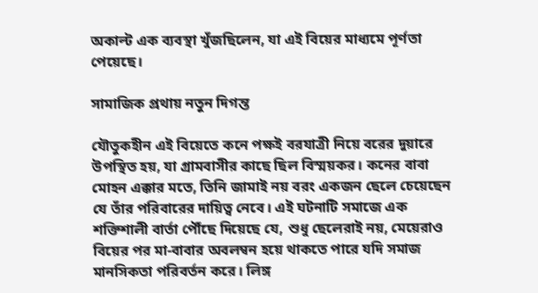অকাল্ট এক ব্যবস্থা খুঁজছিলেন, যা এই বিয়ের মাধ্যমে পূর্ণতা পেয়েছে।

সামাজিক প্রথায় নতুন দিগন্ত

যৌতুকহীন এই বিয়েতে কনে পক্ষই বরযাত্রী নিয়ে বরের দুয়ারে উপস্থিত হয়, যা গ্রামবাসীর কাছে ছিল বিস্ময়কর। কনের বাবা মোহন এক্কার মতে, তিনি জামাই নয় বরং একজন ছেলে চেয়েছেন যে তাঁর পরিবারের দায়িত্ব নেবে। এই ঘটনাটি সমাজে এক শক্তিশালী বার্তা পৌঁছে দিয়েছে যে, শুধু ছেলেরাই নয়, মেয়েরাও বিয়ের পর মা-বাবার অবলম্বন হয়ে থাকতে পারে যদি সমাজ মানসিকতা পরিবর্তন করে। লিঙ্গ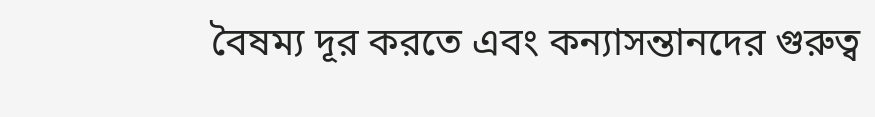বৈষম্য দূর করতে এবং কন্যাসন্তানদের গুরুত্ব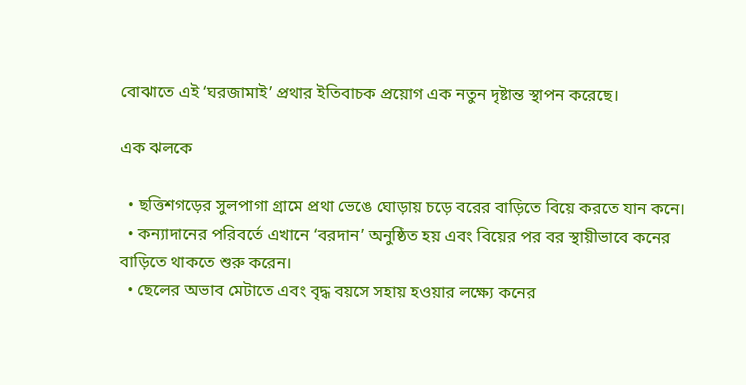বোঝাতে এই ‘ঘরজামাই’ প্রথার ইতিবাচক প্রয়োগ এক নতুন দৃষ্টান্ত স্থাপন করেছে।

এক ঝলকে

  • ছত্তিশগড়ের সুলপাগা গ্রামে প্রথা ভেঙে ঘোড়ায় চড়ে বরের বাড়িতে বিয়ে করতে যান কনে।
  • কন্যাদানের পরিবর্তে এখানে ‘বরদান’ অনুষ্ঠিত হয় এবং বিয়ের পর বর স্থায়ীভাবে কনের বাড়িতে থাকতে শুরু করেন।
  • ছেলের অভাব মেটাতে এবং বৃদ্ধ বয়সে সহায় হওয়ার লক্ষ্যে কনের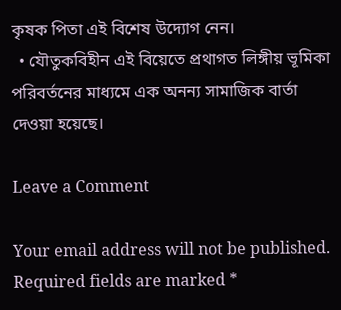কৃষক পিতা এই বিশেষ উদ্যোগ নেন।
  • যৌতুকবিহীন এই বিয়েতে প্রথাগত লিঙ্গীয় ভূমিকা পরিবর্তনের মাধ্যমে এক অনন্য সামাজিক বার্তা দেওয়া হয়েছে।

Leave a Comment

Your email address will not be published. Required fields are marked *